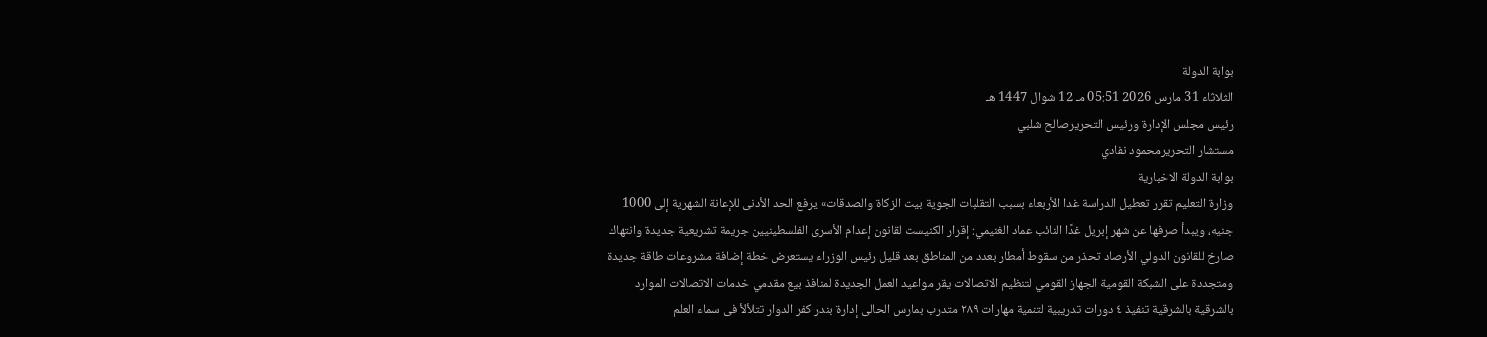بوابة الدولة
الثلاثاء 31 مارس 2026 05:51 مـ 12 شوال 1447 هـ
رئيس مجلس الإدارة ورئيس التحريرصالح شلبي
مستشار التحريرمحمود نفادي
بوابة الدولة الاخبارية
وزارة التعليم تقرر تعطيل الدراسة غدا الأربعاء بسبب التقلبات الجوية بيت الزكاة والصدقات» يرفع الحد الأدنى للإعانة الشهرية إلى 1000 جنيه، ويبدأ صرفها عن شهر إبريل غدًا النائب عماد الغنيمي: إقرار الكنيست لقانون إعدام الأسرى الفلسطينيين جريمة تشريعية جديدة وانتهاك صارخ للقانون الدولي الأرصاد تحذر من سقوط أمطار بعدد من المناطق بعد قليل رئيس الوزراء يستعرض خطة إضافة مشروعات طاقة جديدة ومتجددة على الشبكة القومية الجهاز القومي لتنظيم الاتصالات يقر مواعيد العمل الجديدة لمنافذ بيع مقدمي خدمات الاتصالات الموارد بالشرقية بالشرقية تنفيذ ٤ دورات تدريبية لتنمية مهارات ٢٨٩ متدرب بمارس الحالى إدارة بندر كفر الدوار تتلألأ فى سماء العلم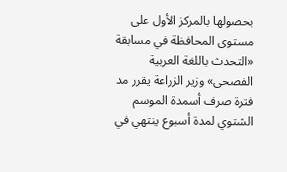بحصولها بالمركز الأول على مستوى المحافظة في مسابقة «التحدث باللغة العربية الفصحى» وزير الزراعة يقرر مد فترة صرف أسمدة الموسم الشتوي لمدة أسبوع ينتهي في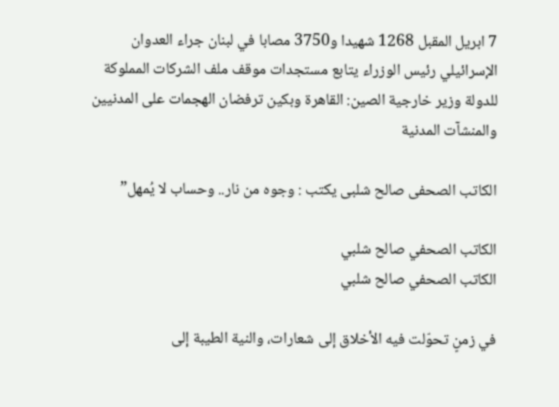7 ابريل المقبل 1268 شهيدا و3750 مصابا في لبنان جراء العدوان الإسرائيلي رئيس الوزراء يتابع مستجدات موقف ملف الشركات المملوكة للدولة وزير خارجية الصين: القاهرة وبكين ترفضان الهجمات على المدنيين والمنشآت المدنية

الكاتب الصحفى صالح شلبى يكتب : وجوه من نار.. وحساب لا يُمهل”

الكاتب الصحفي صالح شلبي
الكاتب الصحفي صالح شلبي

في زمنٍ تحوّلت فيه الأخلاق إلى شعارات، والنية الطيبة إلى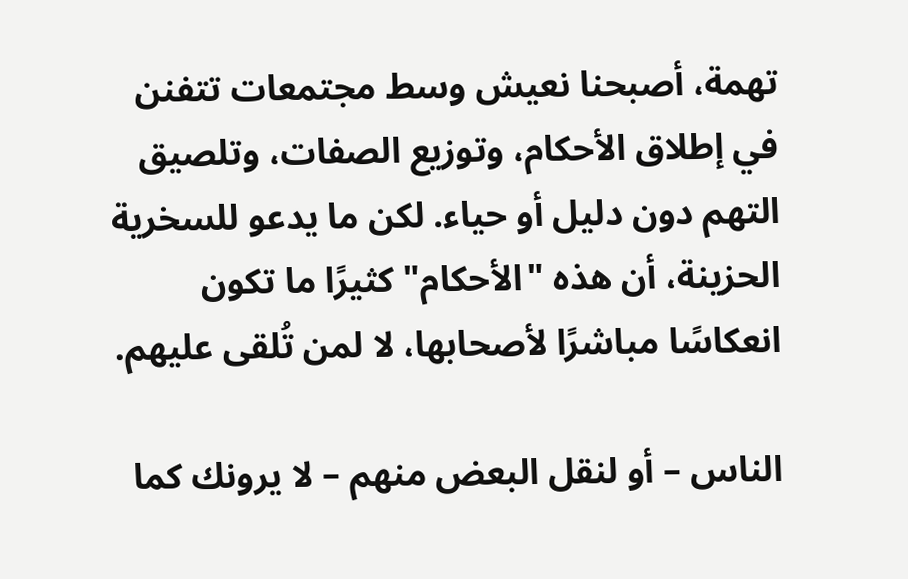تهمة، أصبحنا نعيش وسط مجتمعات تتفنن في إطلاق الأحكام، وتوزيع الصفات، وتلصيق التهم دون دليل أو حياء. لكن ما يدعو للسخرية الحزينة، أن هذه "الأحكام" كثيرًا ما تكون انعكاسًا مباشرًا لأصحابها، لا لمن تُلقى عليهم.

الناس – أو لنقل البعض منهم – لا يرونك كما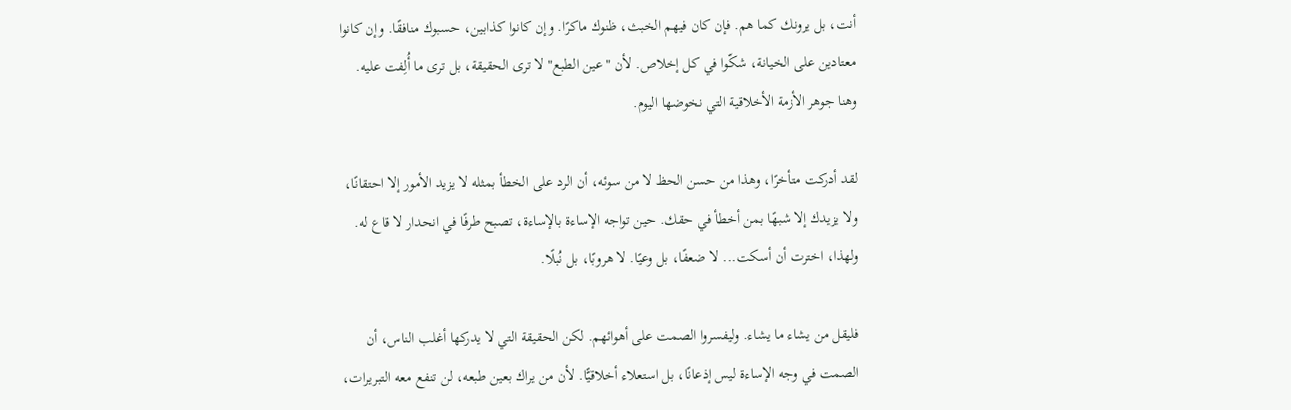أنت، بل يرونك كما هم. فإن كان فيهم الخبث، ظنوك ماكرًا. وإن كانوا كذابين، حسبوك منافقًا. وإن كانوا معتادين على الخيانة، شكّوا في كل إخلاص. لأن "عين الطبع" لا ترى الحقيقة، بل ترى ما أُلِفت عليه. وهنا جوهر الأزمة الأخلاقية التي نخوضها اليوم.

لقد أدركت متأخرًا، وهذا من حسن الحظ لا من سوئه، أن الرد على الخطأ بمثله لا يزيد الأمور إلا احتقانًا، ولا يزيدك إلا شبهًا بمن أخطأ في حقك. حين تواجه الإساءة بالإساءة، تصبح طرفًا في انحدار لا قاع له. ولهذا، اخترت أن أسكت... لا ضعفًا، بل وعيًا. لا هروبًا، بل نُبلًا.

فليقل من يشاء ما يشاء. وليفسروا الصمت على أهوائهم. لكن الحقيقة التي لا يدركها أغلب الناس، أن الصمت في وجه الإساءة ليس إذعانًا، بل استعلاء أخلاقيًّا. لأن من يراك بعين طبعه، لن تنفع معه التبريرات،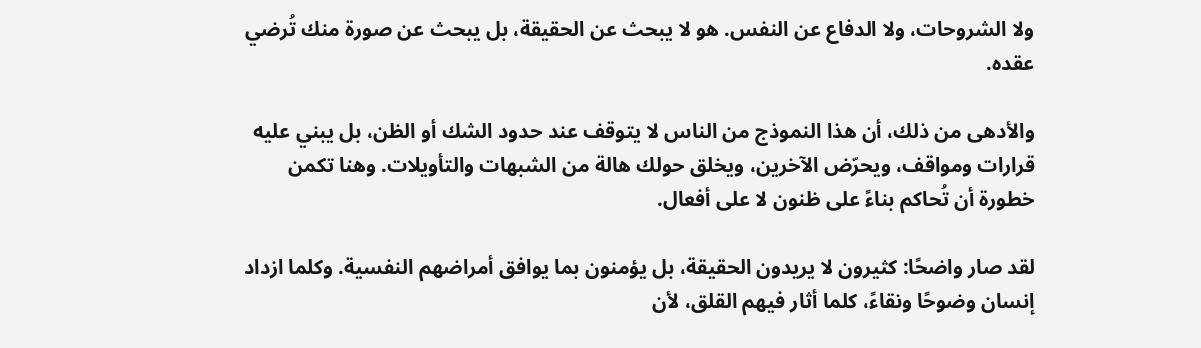ولا الشروحات، ولا الدفاع عن النفس. هو لا يبحث عن الحقيقة، بل يبحث عن صورة منك تُرضي عقده.

والأدهى من ذلك، أن هذا النموذج من الناس لا يتوقف عند حدود الشك أو الظن، بل يبني عليه قرارات ومواقف، ويحرّض الآخرين، ويخلق حولك هالة من الشبهات والتأويلات. وهنا تكمن خطورة أن تُحاكم بناءً على ظنون لا على أفعال.

لقد صار واضحًا: كثيرون لا يريدون الحقيقة، بل يؤمنون بما يوافق أمراضهم النفسية. وكلما ازداد إنسان وضوحًا ونقاءً، كلما أثار فيهم القلق، لأن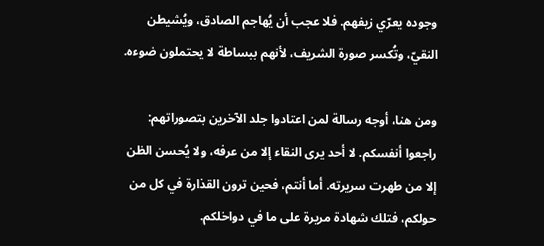وجوده يعرّي زيفهم. فلا عجب أن يُهاجم الصادق، ويُشيطن النقيّ، وتُكسر صورة الشريف، لأنهم ببساطة لا يحتملون ضوءه.

ومن هنا، أوجه رسالة لمن اعتادوا جلد الآخرين بتصوراتهم: راجعوا أنفسكم. لا أحد يرى النقاء إلا من عرفه، ولا يُحسن الظن إلا من طهرت سريرته. أما أنتم، فحين ترون القذارة في كل من حولكم، فتلك شهادة مريرة على ما في دواخلكم.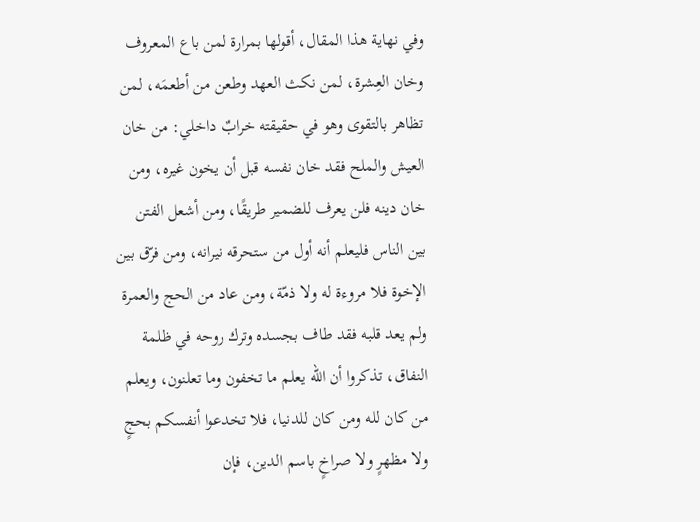وفي نهاية هذا المقال، أقولها بمرارة لمن باع المعروف وخان العِشرة، لمن نكث العهد وطعن من أطعمَه، لمن تظاهر بالتقوى وهو في حقيقته خرابٌ داخلي: من خان العيش والملح فقد خان نفسه قبل أن يخون غيره، ومن خان دينه فلن يعرف للضمير طريقًا، ومن أشعل الفتن بين الناس فليعلم أنه أول من ستحرقه نيرانه، ومن فرّق بين الإخوة فلا مروءة له ولا ذمّة، ومن عاد من الحج والعمرة ولم يعد قلبه فقد طاف بجسده وترك روحه في ظلمة النفاق، تذكروا أن الله يعلم ما تخفون وما تعلنون، ويعلم من كان لله ومن كان للدنيا، فلا تخدعوا أنفسكم بحجٍ ولا مظهرٍ ولا صراخٍ باسم الدين، فإن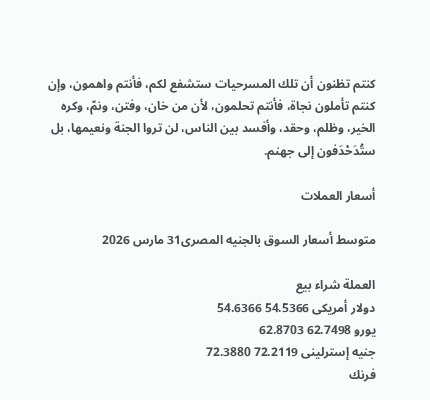كنتم تظنون أن تلك المسرحيات ستشفع لكم، فأنتم واهمون، وإن كنتم تأملون نجاة، فأنتم تحلمون، لأن من خان، وفتن، ونمّ، وكره الخير، وظلم، وحقد، وأفسد بين الناس، لن تروا الجنة ونعيمها، بل ستُدَحْدَفون إلى جهنم.

أسعار العملات

متوسط أسعار السوق بالجنيه المصرى31 مارس 2026

العملة شراء بيع
دولار أمريكى 54.5366 54.6366
يورو 62.7498 62.8703
جنيه إسترلينى 72.2119 72.3880
فرنك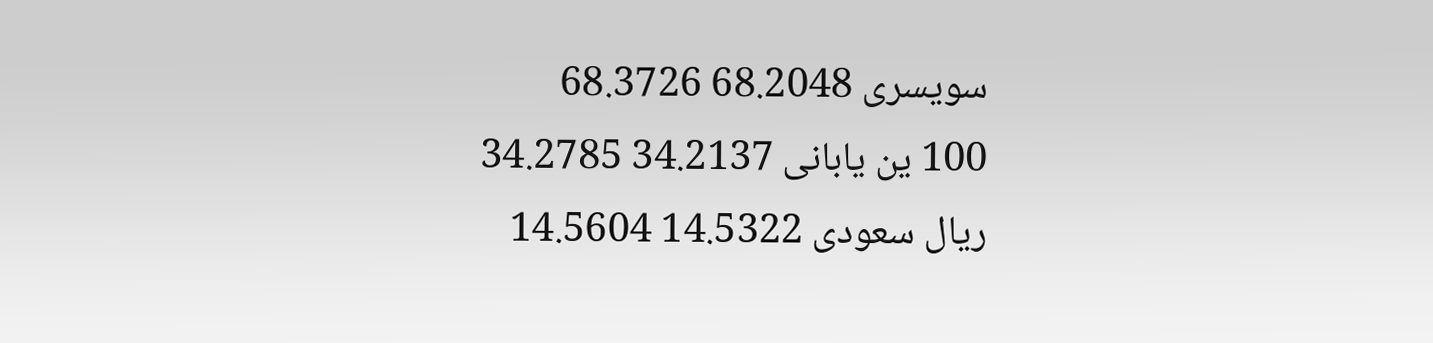سويسرى 68.2048 68.3726
100 ين يابانى 34.2137 34.2785
ريال سعودى 14.5322 14.5604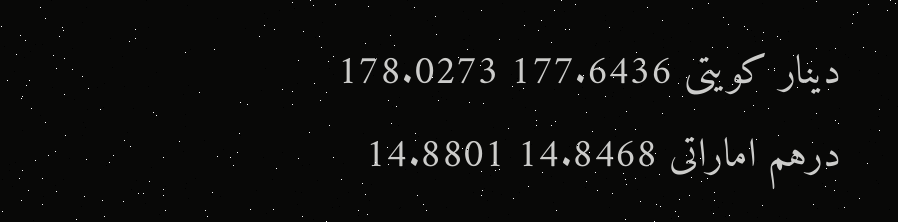دينار كويتى 177.6436 178.0273
درهم اماراتى 14.8468 14.8801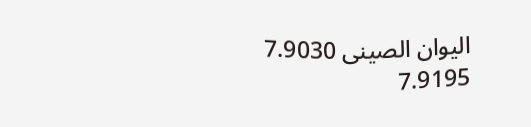اليوان الصينى 7.9030 7.9195